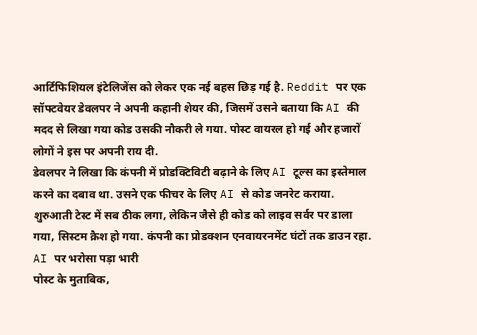आर्टिफिशियल इंटेलिजेंस को लेकर एक नई बहस छिड़ गई है. Reddit पर एक सॉफ्टवेयर डेवलपर ने अपनी कहानी शेयर की, जिसमें उसने बताया कि AI की मदद से लिखा गया कोड उसकी नौकरी ले गया. पोस्ट वायरल हो गई और हजारों लोगों ने इस पर अपनी राय दी.
डेवलपर ने लिखा कि कंपनी में प्रोडक्टिविटी बढ़ाने के लिए AI टूल्स का इस्तेमाल करने का दबाव था. उसने एक फीचर के लिए AI से कोड जनरेट कराया. शुरुआती टेस्ट में सब ठीक लगा, लेकिन जैसे ही कोड को लाइव सर्वर पर डाला गया, सिस्टम क्रैश हो गया. कंपनी का प्रोडक्शन एनवायरनमेंट घंटों तक डाउन रहा.
AI पर भरोसा पड़ा भारी
पोस्ट के मुताबिक,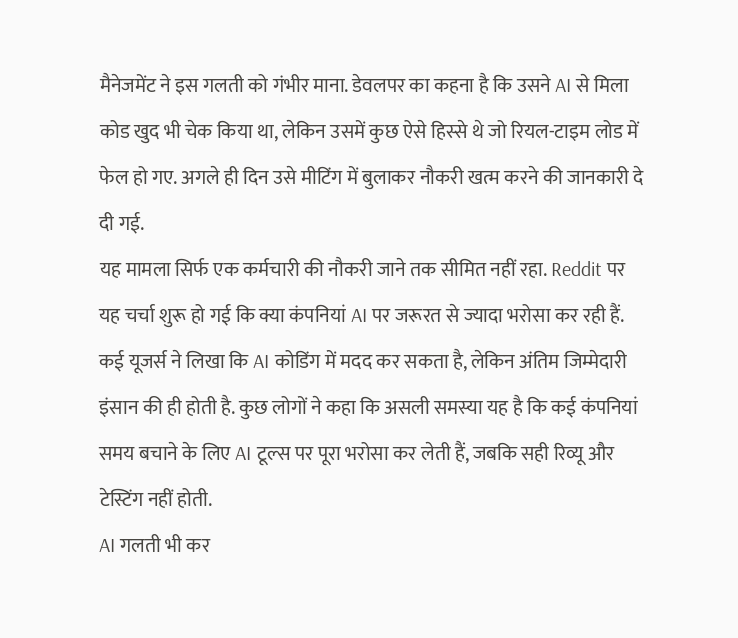मैनेजमेंट ने इस गलती को गंभीर माना. डेवलपर का कहना है कि उसने AI से मिला कोड खुद भी चेक किया था, लेकिन उसमें कुछ ऐसे हिस्से थे जो रियल-टाइम लोड में फेल हो गए. अगले ही दिन उसे मीटिंग में बुलाकर नौकरी खत्म करने की जानकारी दे दी गई.
यह मामला सिर्फ एक कर्मचारी की नौकरी जाने तक सीमित नहीं रहा. Reddit पर यह चर्चा शुरू हो गई कि क्या कंपनियां AI पर जरूरत से ज्यादा भरोसा कर रही हैं. कई यूजर्स ने लिखा कि AI कोडिंग में मदद कर सकता है, लेकिन अंतिम जिम्मेदारी इंसान की ही होती है. कुछ लोगों ने कहा कि असली समस्या यह है कि कई कंपनियां समय बचाने के लिए AI टूल्स पर पूरा भरोसा कर लेती हैं, जबकि सही रिव्यू और टेस्टिंग नहीं होती.
AI गलती भी कर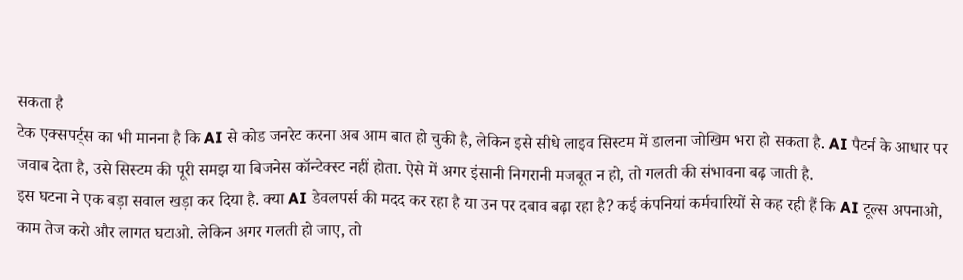सकता है
टेक एक्सपर्ट्स का भी मानना है कि AI से कोड जनरेट करना अब आम बात हो चुकी है, लेकिन इसे सीधे लाइव सिस्टम में डालना जोखिम भरा हो सकता है. AI पैटर्न के आधार पर जवाब देता है, उसे सिस्टम की पूरी समझ या बिजनेस कॉन्टेक्स्ट नहीं होता. ऐसे में अगर इंसानी निगरानी मजबूत न हो, तो गलती की संभावना बढ़ जाती है.
इस घटना ने एक बड़ा सवाल खड़ा कर दिया है. क्या AI डेवलपर्स की मदद कर रहा है या उन पर दबाव बढ़ा रहा है? कई कंपनियां कर्मचारियों से कह रही हैं कि AI टूल्स अपनाओ, काम तेज करो और लागत घटाओ. लेकिन अगर गलती हो जाए, तो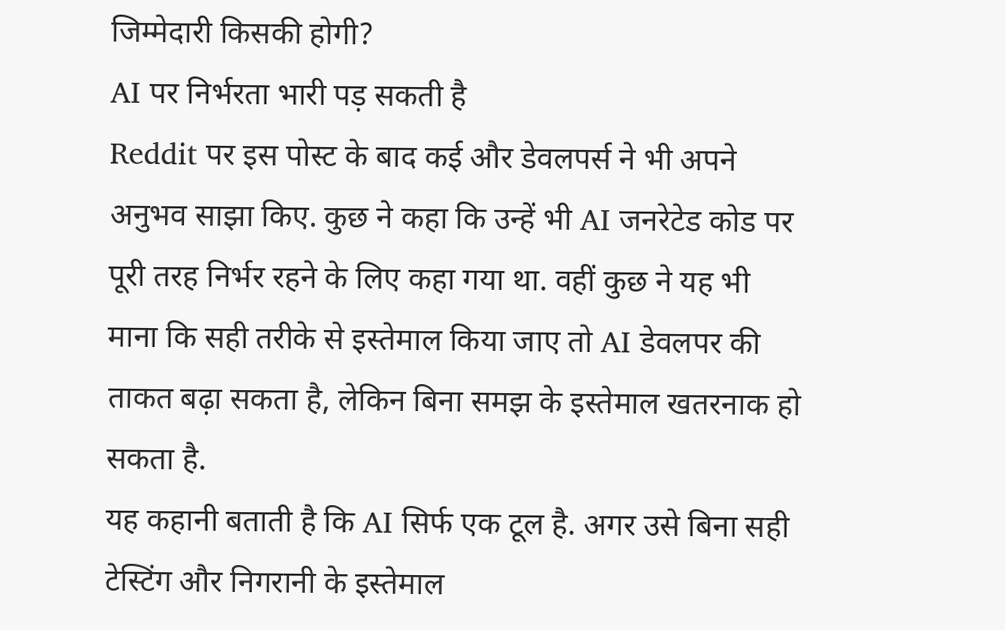जिम्मेदारी किसकी होगी?
AI पर निर्भरता भारी पड़ सकती है
Reddit पर इस पोस्ट के बाद कई और डेवलपर्स ने भी अपने अनुभव साझा किए. कुछ ने कहा कि उन्हें भी AI जनरेटेड कोड पर पूरी तरह निर्भर रहने के लिए कहा गया था. वहीं कुछ ने यह भी माना कि सही तरीके से इस्तेमाल किया जाए तो AI डेवलपर की ताकत बढ़ा सकता है, लेकिन बिना समझ के इस्तेमाल खतरनाक हो सकता है.
यह कहानी बताती है कि AI सिर्फ एक टूल है. अगर उसे बिना सही टेस्टिंग और निगरानी के इस्तेमाल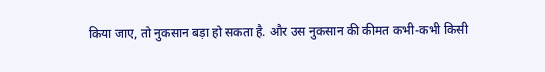किया जाए, तो नुकसान बड़ा हो सकता है. और उस नुकसान की कीमत कभी-कभी किसी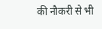की नौकरी से भी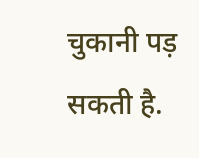चुकानी पड़ सकती है.